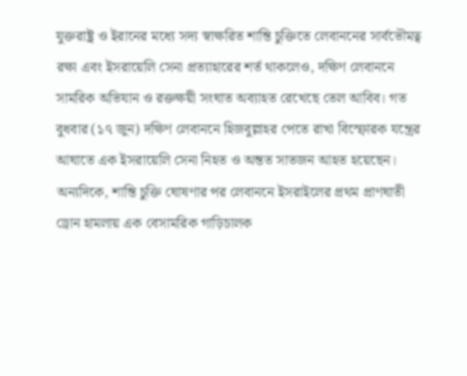যুক্তরাষ্ট্র ও ইরানের মধ্যে সদ্য স্বাক্ষরিত শান্তি চুক্তিতে লেবাননের সার্বভৌমত্ব রক্ষা এবং ইসরায়েলি সেনা প্রত্যাহারের শর্ত থাকলেও, দক্ষিণ লেবাননে সামরিক অভিযান ও রক্তক্ষয়ী সংঘাত অব্যাহত রেখেছে তেল আবিব। গত বুধবার (১৭ জুন) দক্ষিণ লেবাননে হিজবুল্লাহর পেতে রাখা বিস্ফোরক যন্ত্রের আঘাতে এক ইসরায়েলি সেনা নিহত ও অন্তত সাতজন আহত হয়েছেন।
অন্যদিকে, শান্তি চুক্তি ঘোষণার পর লেবাননে ইসরাইলের প্রথম প্রাণঘাতী ড্রোন হামলায় এক বেসামরিক গাড়িচালক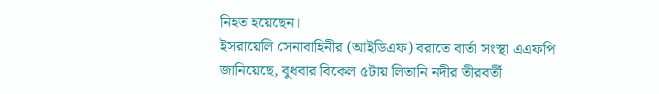নিহত হয়েছেন।
ইসরায়েলি সেনাবাহিনীর (আইডিএফ) বরাতে বার্তা সংস্থা এএফপি জানিয়েছে, বুধবার বিকেল ৫টায় লিতানি নদীর তীরবর্তী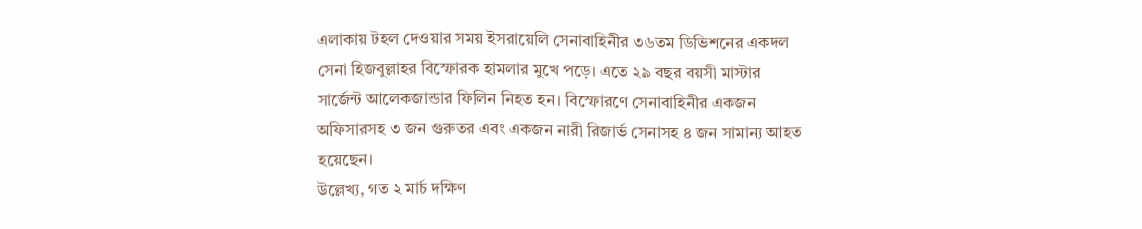এলাকায় টহল দেওয়ার সময় ইসরায়েলি সেনাবাহিনীর ৩৬তম ডিভিশনের একদল সেনা হিজবুল্লাহর বিস্ফোরক হামলার মুখে পড়ে। এতে ২৯ বছর বয়সী মাস্টার সার্জেন্ট আলেকজান্ডার ফিলিন নিহত হন। বিস্ফোরণে সেনাবাহিনীর একজন অফিসারসহ ৩ জন গুরুতর এবং একজন নারী রিজার্ভ সেনাসহ ৪ জন সামান্য আহত হয়েছেন।
উল্লেখ্য, গত ২ মার্চ দক্ষিণ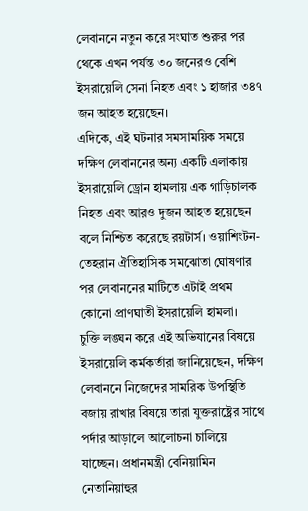লেবাননে নতুন করে সংঘাত শুরুর পর থেকে এখন পর্যন্ত ৩০ জনেরও বেশি ইসরায়েলি সেনা নিহত এবং ১ হাজার ৩৪৭ জন আহত হয়েছেন।
এদিকে, এই ঘটনার সমসাময়িক সময়ে দক্ষিণ লেবাননের অন্য একটি এলাকায় ইসরায়েলি ড্রোন হামলায় এক গাড়িচালক নিহত এবং আরও দুজন আহত হয়েছেন বলে নিশ্চিত করেছে রয়টার্স। ওয়াশিংটন-তেহরান ঐতিহাসিক সমঝোতা ঘোষণার পর লেবাননের মাটিতে এটাই প্রথম কোনো প্রাণঘাতী ইসরায়েলি হামলা।
চুক্তি লঙ্ঘন করে এই অভিযানের বিষয়ে ইসরায়েলি কর্মকর্তারা জানিয়েছেন, দক্ষিণ লেবাননে নিজেদের সামরিক উপস্থিতি বজায় রাখার বিষয়ে তারা যুক্তরাষ্ট্রের সাথে পর্দার আড়ালে আলোচনা চালিয়ে যাচ্ছেন। প্রধানমন্ত্রী বেনিয়ামিন নেতানিয়াহুর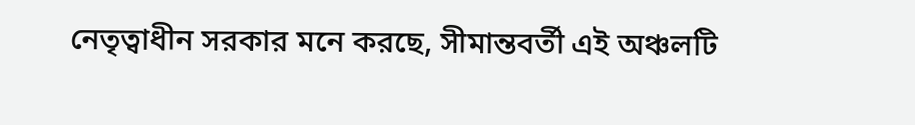নেতৃত্বাধীন সরকার মনে করছে, সীমান্তবর্তী এই অঞ্চলটি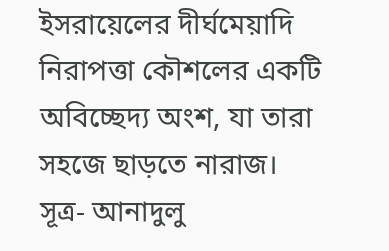ইসরায়েলের দীর্ঘমেয়াদি নিরাপত্তা কৌশলের একটি অবিচ্ছেদ্য অংশ, যা তারা সহজে ছাড়তে নারাজ। সূত্র- আনাদুলু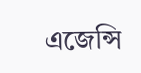এজেন্সি